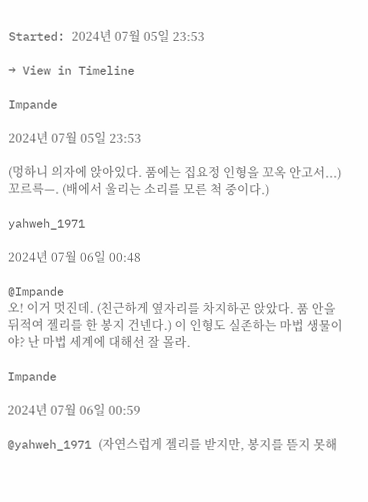Started: 2024년 07월 05일 23:53

→ View in Timeline

Impande

2024년 07월 05일 23:53

(멍하니 의자에 앉아있다. 품에는 집요정 인형을 꼬옥 안고서...) 꼬르륵—. (배에서 울리는 소리를 모른 척 중이다.)

yahweh_1971

2024년 07월 06일 00:48

@Impande
오! 이거 멋진데. (친근하게 옆자리를 차지하곤 앉았다. 품 안을 뒤적여 젤리를 한 봉지 건넨다.) 이 인형도 실존하는 마법 생물이야? 난 마법 세계에 대해선 잘 몰라.

Impande

2024년 07월 06일 00:59

@yahweh_1971 (자연스럽게 젤리를 받지만, 봉지를 뜯지 못해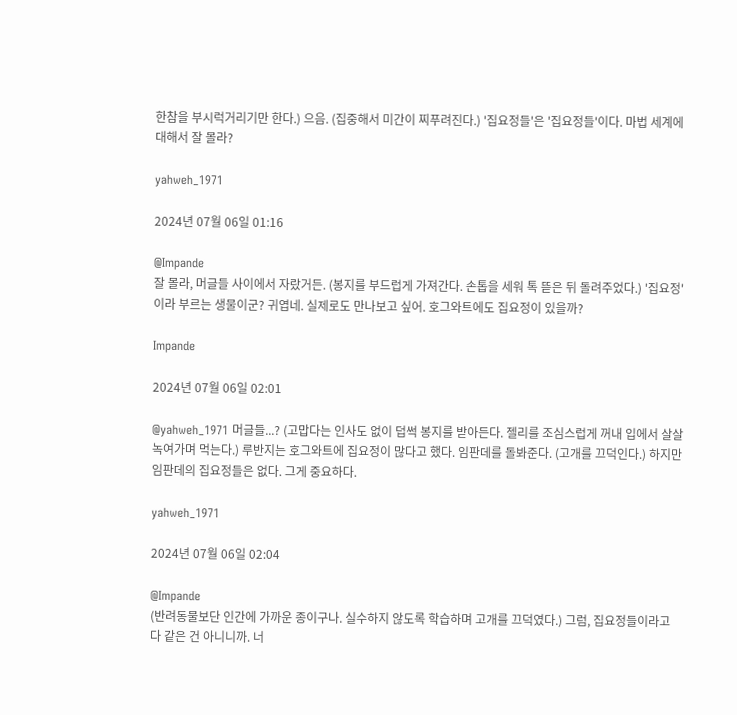한참을 부시럭거리기만 한다.) 으음. (집중해서 미간이 찌푸려진다.) '집요정들'은 '집요정들'이다. 마법 세계에 대해서 잘 몰라?

yahweh_1971

2024년 07월 06일 01:16

@Impande
잘 몰라, 머글들 사이에서 자랐거든. (봉지를 부드럽게 가져간다. 손톱을 세워 톡 뜯은 뒤 돌려주었다.) '집요정'이라 부르는 생물이군? 귀엽네. 실제로도 만나보고 싶어. 호그와트에도 집요정이 있을까?

Impande

2024년 07월 06일 02:01

@yahweh_1971 머글들...? (고맙다는 인사도 없이 덥썩 봉지를 받아든다. 젤리를 조심스럽게 꺼내 입에서 살살 녹여가며 먹는다.) 루반지는 호그와트에 집요정이 많다고 했다. 임판데를 돌봐준다. (고개를 끄덕인다.) 하지만 임판데의 집요정들은 없다. 그게 중요하다.

yahweh_1971

2024년 07월 06일 02:04

@Impande
(반려동물보단 인간에 가까운 종이구나. 실수하지 않도록 학습하며 고개를 끄덕였다.) 그럼, 집요정들이라고 다 같은 건 아니니까. 너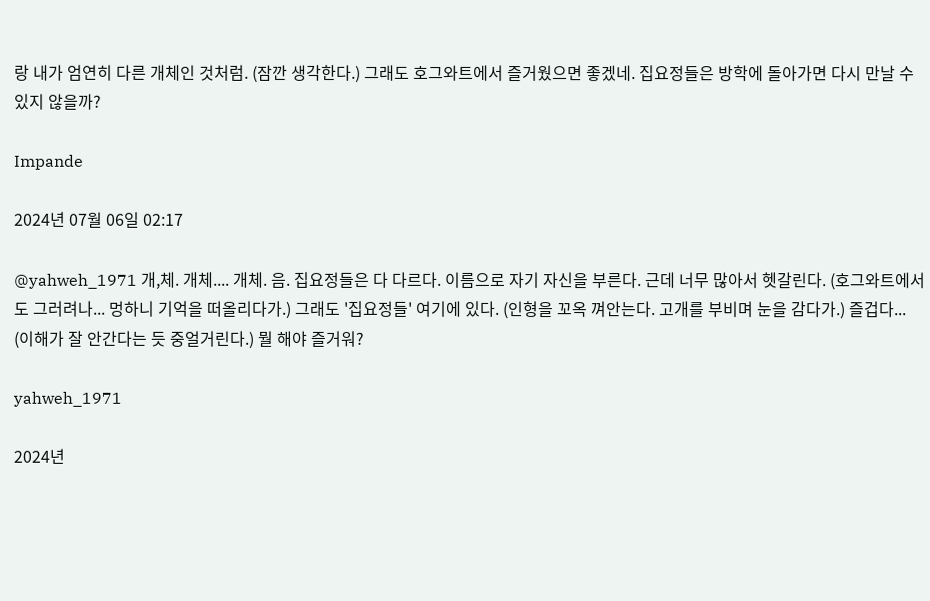랑 내가 엄연히 다른 개체인 것처럼. (잠깐 생각한다.) 그래도 호그와트에서 즐거웠으면 좋겠네. 집요정들은 방학에 돌아가면 다시 만날 수 있지 않을까?

Impande

2024년 07월 06일 02:17

@yahweh_1971 개,체. 개체.... 개체. 음. 집요정들은 다 다르다. 이름으로 자기 자신을 부른다. 근데 너무 많아서 헷갈린다. (호그와트에서도 그러려나... 멍하니 기억을 떠올리다가.) 그래도 '집요정들' 여기에 있다. (인형을 꼬옥 껴안는다. 고개를 부비며 눈을 감다가.) 즐겁다... (이해가 잘 안간다는 듯 중얼거린다.) 뭘 해야 즐거워?

yahweh_1971

2024년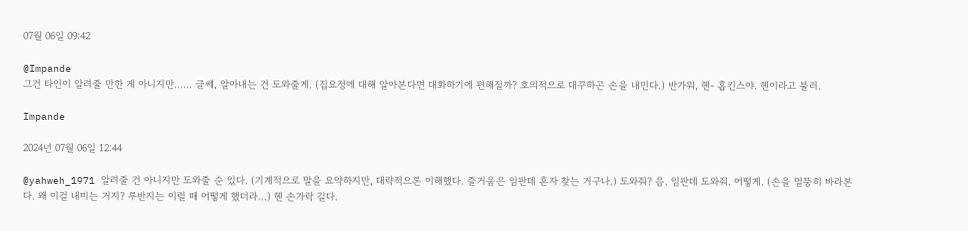07월 06일 09:42

@Impande
그건 타인이 알려줄 만한 게 아니지만...... 글쎄, 알아내는 건 도와줄게. (집요정에 대해 알아본다면 대화하기에 편해질까? 호의적으로 대꾸하곤 손을 내민다.) 반가워, 헨- 홉킨스야. 헨이라고 불러.

Impande

2024년 07월 06일 12:44

@yahweh_1971 알려줄 건 아니지만 도와줄 순 있다. (기계적으로 말을 요약하지만, 대략적으론 이해했다. 즐거움은 임판데 혼자 찾는 거구나.) 도와줘? 음. 임판데 도와줘. 어떻게. (손을 멀뚱히 바라본다. 왜 이걸 내미는 거지? 루반지는 이럴 때 어떻게 했더라...) 헨 손가락 길다.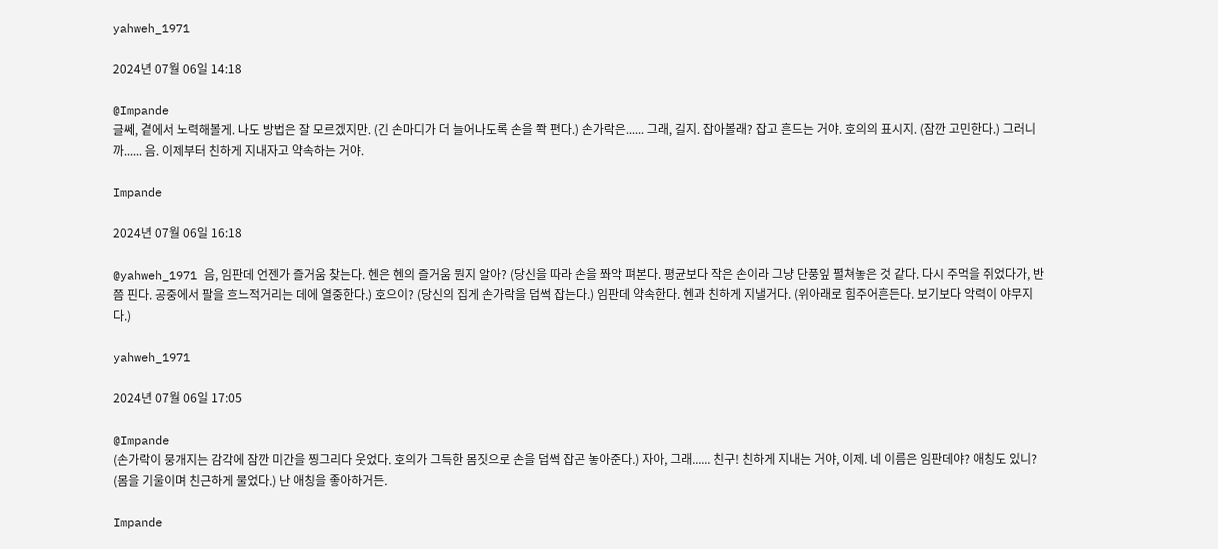yahweh_1971

2024년 07월 06일 14:18

@Impande
글쎄, 곁에서 노력해볼게. 나도 방법은 잘 모르겠지만. (긴 손마디가 더 늘어나도록 손을 쫙 편다.) 손가락은...... 그래, 길지. 잡아볼래? 잡고 흔드는 거야. 호의의 표시지. (잠깐 고민한다.) 그러니까...... 음. 이제부터 친하게 지내자고 약속하는 거야.

Impande

2024년 07월 06일 16:18

@yahweh_1971 음, 임판데 언젠가 즐거움 찾는다. 헨은 헨의 즐거움 뭔지 알아? (당신을 따라 손을 쫘악 펴본다. 평균보다 작은 손이라 그냥 단풍잎 펼쳐놓은 것 같다. 다시 주먹을 쥐었다가, 반쯤 핀다. 공중에서 팔을 흐느적거리는 데에 열중한다.) 호으이? (당신의 집게 손가락을 덥썩 잡는다.) 임판데 약속한다. 헨과 친하게 지낼거다. (위아래로 힘주어흔든다. 보기보다 악력이 야무지다.)

yahweh_1971

2024년 07월 06일 17:05

@Impande
(손가락이 뭉개지는 감각에 잠깐 미간을 찡그리다 웃었다. 호의가 그득한 몸짓으로 손을 덥썩 잡곤 놓아준다.) 자아, 그래...... 친구! 친하게 지내는 거야, 이제. 네 이름은 임판데야? 애칭도 있니? (몸을 기울이며 친근하게 물었다.) 난 애칭을 좋아하거든.

Impande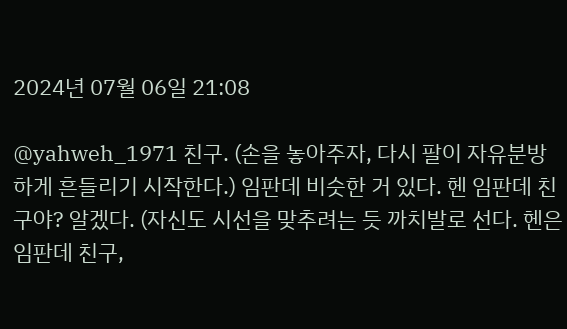2024년 07월 06일 21:08

@yahweh_1971 친구. (손을 놓아주자, 다시 팔이 자유분방하게 흔들리기 시작한다.) 임판데 비슷한 거 있다. 헨 임판데 친구야? 알겠다. (자신도 시선을 맞추려는 듯 까치발로 선다. 헨은 임판데 친구,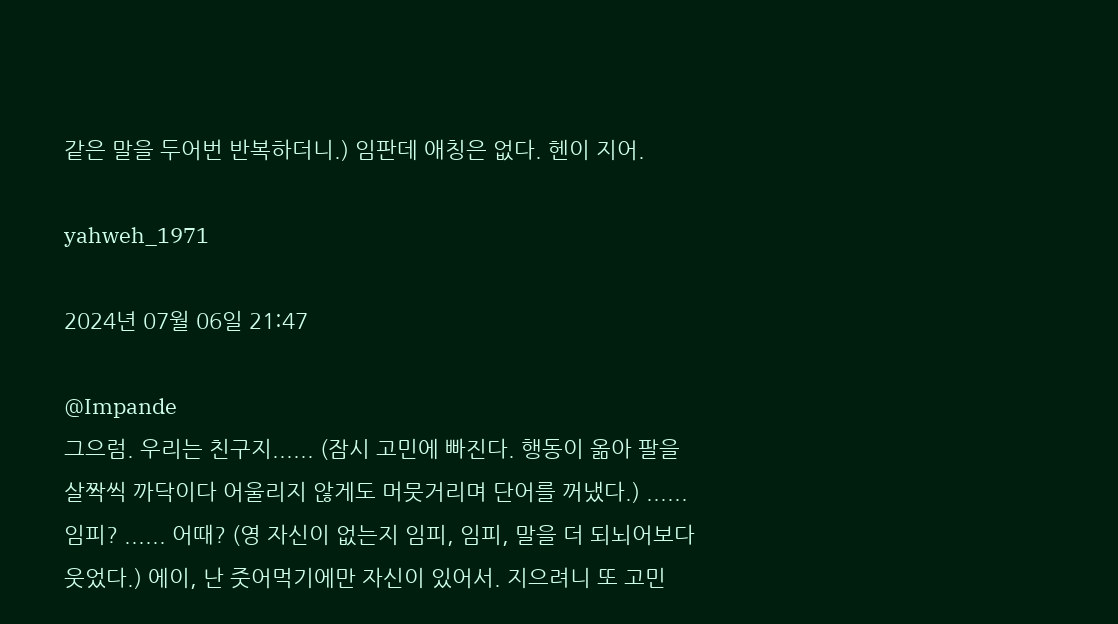같은 말을 두어번 반복하더니.) 임판데 애칭은 없다. 헨이 지어.

yahweh_1971

2024년 07월 06일 21:47

@Impande
그으럼. 우리는 친구지...... (잠시 고민에 빠진다. 행동이 옮아 팔을 살짝씩 까닥이다 어울리지 않게도 머뭇거리며 단어를 꺼냈다.) ...... 임피? ...... 어때? (영 자신이 없는지 임피, 임피, 말을 더 되뇌어보다 웃었다.) 에이, 난 줏어먹기에만 자신이 있어서. 지으려니 또 고민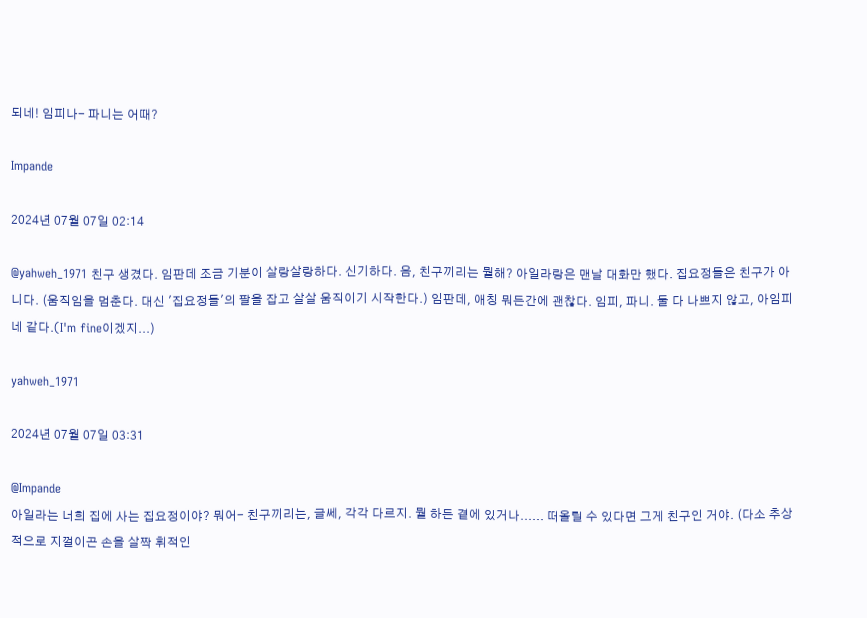되네! 임피나- 파니는 어때?

Impande

2024년 07월 07일 02:14

@yahweh_1971 친구 생겼다. 임판데 조금 기분이 살랑살랑하다. 신기하다. 음, 친구끼리는 뭘해? 아일라랑은 맨날 대화만 했다. 집요정들은 친구가 아니다. (움직임을 멈춘다. 대신 '집요정들'의 팔을 잡고 살살 움직이기 시작한다.) 임판데, 애칭 뭐든간에 괜찮다. 임피, 파니. 둘 다 나쁘지 않고, 아임피네 같다.(I'm fine이겠지...)

yahweh_1971

2024년 07월 07일 03:31

@Impande
아일라는 너희 집에 사는 집요정이야? 뭐어- 친구끼리는, 글쎄, 각각 다르지. 뭘 하든 곁에 있거나...... 떠올릴 수 있다면 그게 친구인 거야. (다소 추상적으로 지껄이곤 손을 살짝 휘적인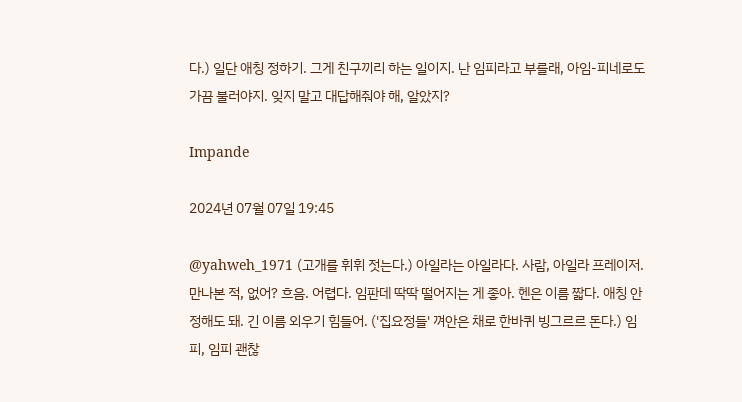다.) 일단 애칭 정하기. 그게 친구끼리 하는 일이지. 난 임피라고 부를래, 아임-피네로도 가끔 불러야지. 잊지 말고 대답해줘야 해, 알았지?

Impande

2024년 07월 07일 19:45

@yahweh_1971 (고개를 휘휘 젓는다.) 아일라는 아일라다. 사람, 아일라 프레이저. 만나본 적, 없어? 흐음. 어렵다. 임판데 딱딱 떨어지는 게 좋아. 헨은 이름 짧다. 애칭 안 정해도 돼. 긴 이름 외우기 힘들어. ('집요정들' 껴안은 채로 한바퀴 빙그르르 돈다.) 임피, 임피 괜찮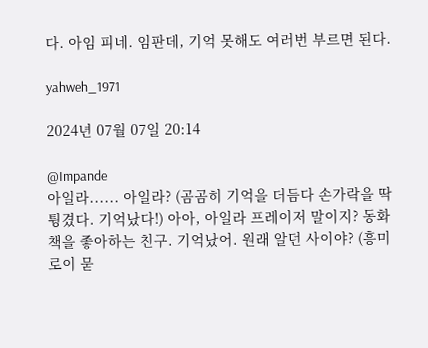다. 아임 피네. 임판데, 기억 못해도 여러번 부르면 된다.

yahweh_1971

2024년 07월 07일 20:14

@Impande
아일라...... 아일라? (곰곰히 기억을 더듬다 손가락을 딱 튕겼다. 기억났다!) 아아, 아일라 프레이저 말이지? 동화책을 좋아하는 친구. 기억났어. 원래 알던 사이야? (흥미로이 묻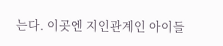는다. 이곳엔 지인관계인 아이들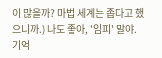이 많을까? 마법 세계는 좁다고 했으니까.) 나도 좋아, '임피' 말야. 기억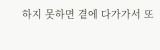하지 못하면 곁에 다가가서 또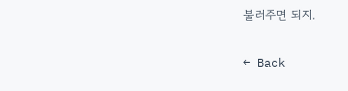불러주면 되지.

← Back